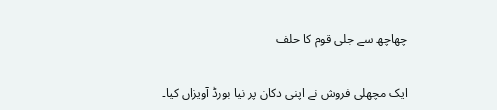چھاچھ سے جلی قوم کا حلف


ایک مچھلی فروش نے اپنی دکان پر نیا بورڈ آویزاں کیا۔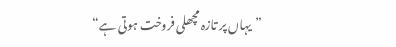”یہاں پر تازہ مچھلی فروخت ہوتی ہے“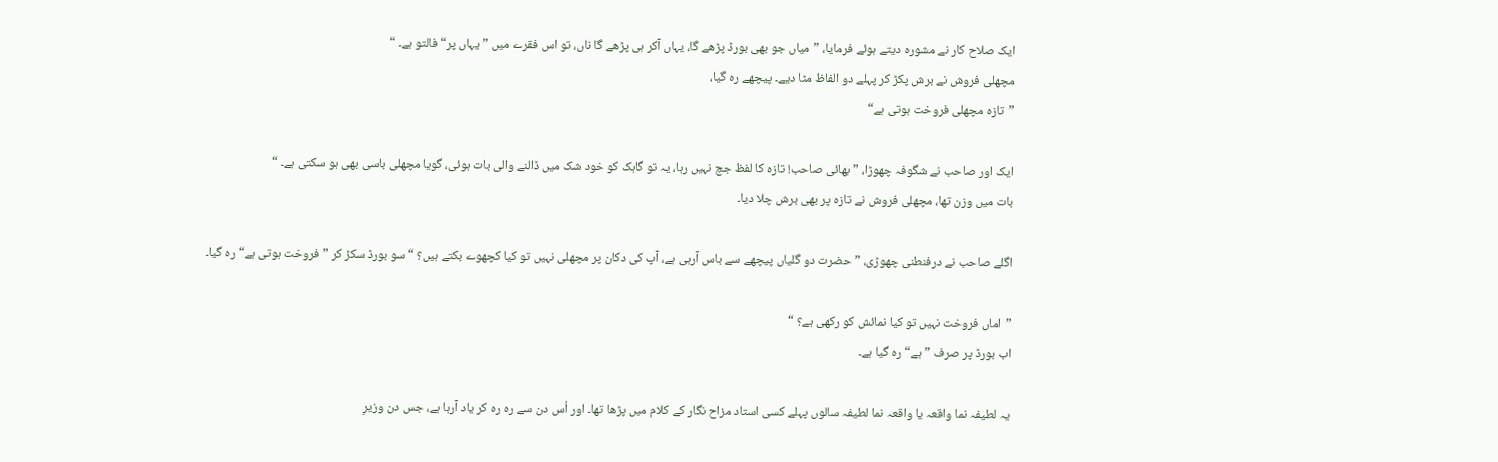ایک صلاح کار نے مشورہ دیتے ہوئے فرمایا، ”میاں جو بھی بورڈ پڑھے گا، یہاں آکر ہی پڑھے گا ناں، تو اس فقرے میں ”یہاں پر“ فالتو ہے۔ “
مچھلی فروش نے برش پکڑ کر پہلے دو الفاظ مٹا دیے۔ پیچھے رہ گیا،
”تازہ مچھلی فروخت ہوتی ہے“

ایک اور صاحب نے شگوفہ چھوڑا، ”بھائی صاحب! تازہ کا لفظ جچ نہیں رہا، یہ تو گاہک کو خود شک میں ڈالنے والی بات ہوئی، گویا مچھلی باسی بھی ہو سکتی ہے۔ “
بات میں وزن تھا، مچھلی فروش نے تازہ پر بھی برش چلا دیا۔

اگلے صاحب نے درفنطنی چھوڑی، ”حضرت دو گلیاں پیچھے سے باس آرہی ہے، آپ کی دکان پر مچھلی نہیں تو کیا کچھوے بکتے ہیں؟ “ سو بورڈ سکڑ کر ”فروخت ہوتی ہے“ رہ گیا۔

”اماں فروخت نہیں تو کیا نمائش کو رکھی ہے؟ “
اب بورڈ پر صرف ”ہے“ رہ گیا ہے۔

یہ لطیفہ نما واقعہ یا واقعہ نما لطیفہ سالوں پہلے کسی استاد مزاح نگار کے کلام میں پڑھا تھا۔ اور اُس دن سے رہ رہ کر یاد آرہا ہے، جس دن وزیرِ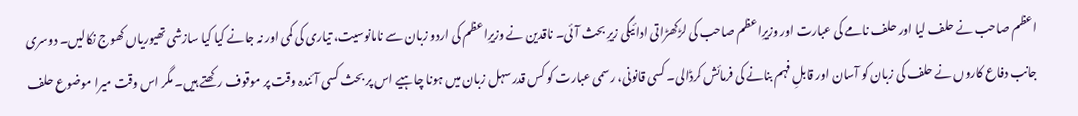اعظم صاحب نے حلف لیا اور حلف نامے کی عبارت اور وزیرِاعظم صاحب کی لڑکھڑاتی ادائیگی زیرِ بحث آئی۔ ناقدین نے وزیرِاعظم کی اردو زبان سے نامانوسیت، تیاری کی کمی اور نہ جانے کیا کیا سازشی تھیوریاں کھوج نکالیں۔ دوسری جانب دفاع کاروں نے حلف کی زبان کو آسان اور قابلِ فہم بنانے کی فرمائش کرڈالی۔ کسی قانونی، رسمی عبارت کو کس قدر سہل زبان میں ہونا چاہیے اس پر بحث کسی آئندہ وقت پر موقوف رکھتے ہیں۔ مگر اس وقت میرا موضوع حلف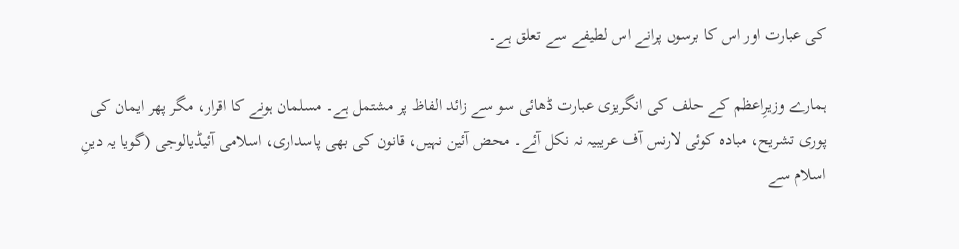کی عبارت اور اس کا برسوں پرانے اس لطیفے سے تعلق ہے۔

ہمارے وزیرِاعظم کے حلف کی انگریزی عبارت ڈھائی سو سے زائد الفاظ پر مشتمل ہے۔ مسلمان ہونے کا اقرار، مگر پھر ایمان کی پوری تشریح، مبادہ کوئی لارنس آف عریبیہ نہ نکل آئے۔ محض آئین نہیں، قانون کی بھی پاسداری، اسلامی آئیڈیالوجی (گویا یہ دینِ اسلام سے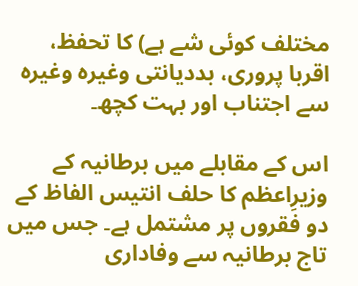مختلف کوئی شے ہے) کا تحفظ، اقربا پروری، بددیانتی وغیرہ وغیرہ سے اجتناب اور بہت کچھ۔

اس کے مقابلے میں برطانیہ کے وزیرِاعظم کا حلف انتیس الفاظ کے دو فقروں پر مشتمل ہے۔ جس میں تاج برطانیہ سے وفاداری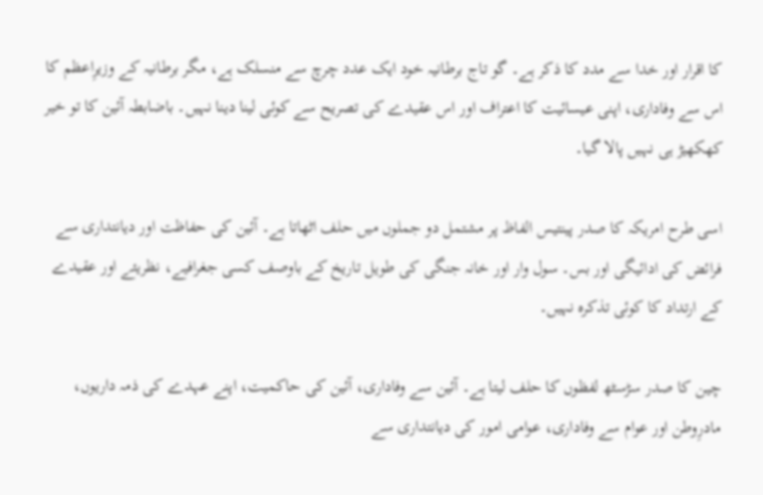کا اقرار اور خدا سے مدد کا ذکر ہے۔ گو تاج برطانیہ خود ایک عدد چرچ سے منسلک ہے، مگر برطانیہ کے وزیرِاعظم کا اس سے وفاداری، اپنی عیسائیت کا اعتراف اور اس عقیدے کی تصریح سے کوئی لینا دینا نہیں۔ باضابطہ آئین کا تو خیر کھکھیڑ ہی نہیں پالا گیا۔

اسی طرح امریکہ کا صدر پینتیس الفاظ پر مشتمل دو جملوں میں حلف اٹھاتا ہے۔ آئین کی حفاظت اور دیانتداری سے فرائض کی ادائیگی اور بس۔ سول وار اور خانہ جنگی کی طویل تاریخ کے باوصف کسی جغرافیے، نظریئے اور عقیدے کے ارتداد کا کوئی تذکرہ نہیں۔

چین کا صدر سڑسٹھ لفظوں کا حلف لیتا ہے۔ آئین سے وفاداری، آئین کی حاکمیت، اپنے عہدے کی ذمہ داریوں، مادرِوطن اور عوام سے وفاداری، عوامی امور کی دیانتداری سے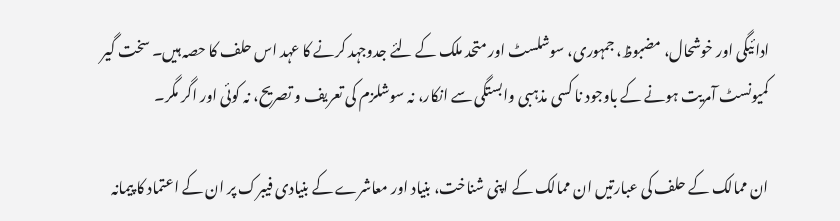ادائیگی اور خوشحال، مضبوظ، جمہوری، سوشلسٹ اور متحد ملک کے لئے جدوجہد کرنے کا عہد اس حلف کا حصہ ہیں۔ سخت گیر کمیونسٹ آمریت ہونے کے باوجود نا کسی مذہبی وابستگی سے انکار، نہ سوشلزم کی تعریف و تصریح، نہ کوئی اور اگر مگر۔

ان ممالک کے حلف کی عبارتیں ان ممالک کے اپنی شناخت، بنیاد اور معاشرے کے بنیادی فیبرک پر ان کے اعتماد کا پیمانہ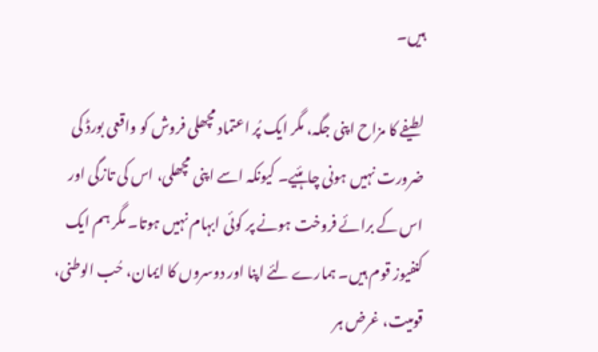ہیں۔

لطیفے کا مزاح اپنی جگہ، مگر ایک پُر اعتماد مچھلی فروش کو واقعی بورڈ کی ضرورت نہیں ہونی چاہئیے۔ کیونکہ اسے اپنی مچھلی، اس کی تازگی اور اس کے برائے فروخت ہونے پر کوئی ابہام نہیں ہوتا۔ مگر ہم ایک کنفیوز قوم ہیں۔ ہمارے لئے اپنا اور دوسروں کا ایمان، حُب الوطنی، قومیت، غرض ہر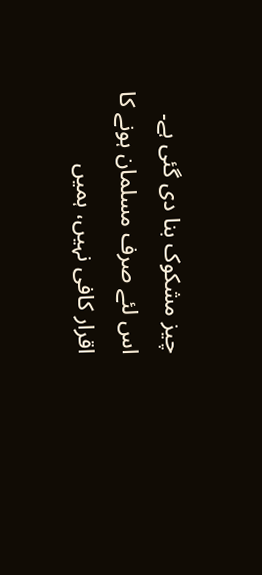چیز مشکوک بنا دی گئی ہے۔ اس لئے صرف مسلمان ہونے کا اقرار کافی نہیں، ہمیں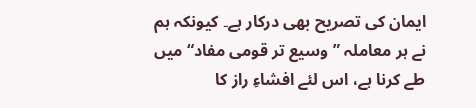ایمان کی تصریح بھی درکار ہے۔ کیونکہ ہم نے ہر معاملہ ”وسیع تر قومی مفاد“ میں طے کرنا ہے، اس لئے افشاءِ راز کا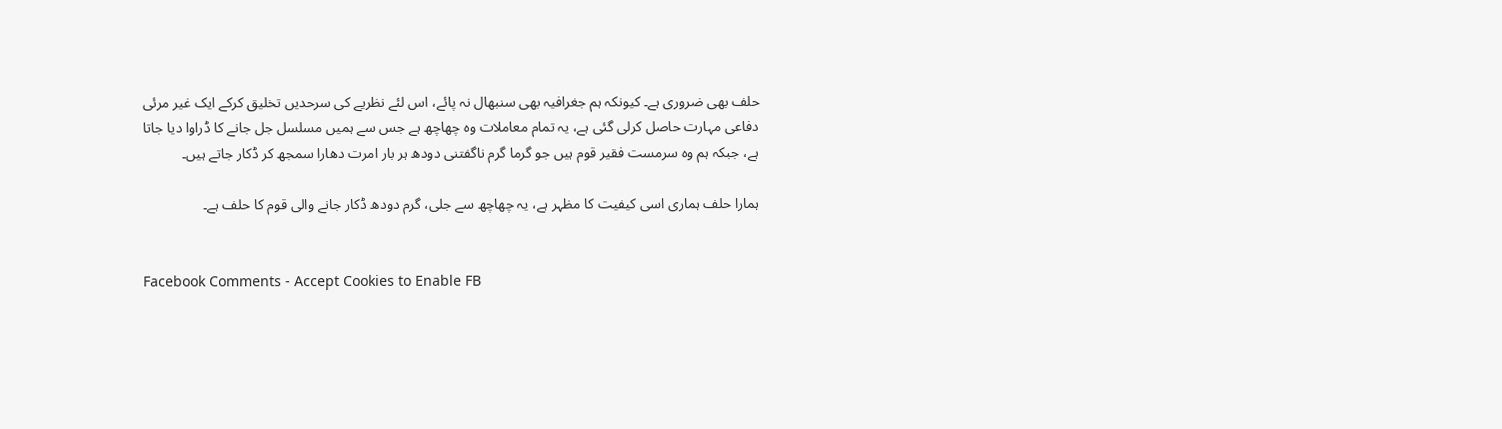حلف بھی ضروری ہے۔ کیونکہ ہم جغرافیہ بھی سنبھال نہ پائے، اس لئے نظریے کی سرحدیں تخلیق کرکے ایک غیر مرئی دفاعی مہارت حاصل کرلی گئی ہے، یہ تمام معاملات وہ چھاچھ ہے جس سے ہمیں مسلسل جل جانے کا ڈراوا دیا جاتا ہے، جبکہ ہم وہ سرمست فقیر قوم ہیں جو گرما گرم ناگفتنی دودھ ہر بار امرت دھارا سمجھ کر ڈکار جاتے ہیں۔

ہمارا حلف ہماری اسی کیفیت کا مظہر ہے، یہ چھاچھ سے جلی، گرم دودھ ڈکار جانے والی قوم کا حلف ہے۔


Facebook Comments - Accept Cookies to Enable FB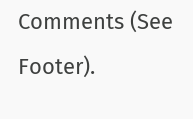Comments (See Footer).